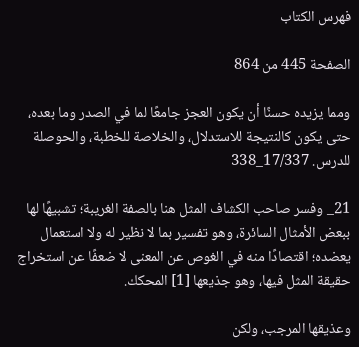فهرس الكتاب

الصفحة 445 من 864

ومما يزيده حسنًا أن يكون العجز جامعًا لما في الصدر وما بعده، حتى يكون كالنتيجة للاستدلال، والخلاصة للخطبة، والحوصلة للدرس. 17/337_338

21_ وفسر صاحب الكشاف المثل هنا بالصفة الغريبة؛ تشبيهًا لها ببعض الأمثال السائرة، وهو تفسير بما لا نظير له ولا استعمال يعضده؛ اقتصادًا منه في الغوص عن المعنى لا ضعفًا عن استخراج حقيقة المثل فيها، وهو جذيعها [1] المحكك.

وعذيقها المرجب، ولكن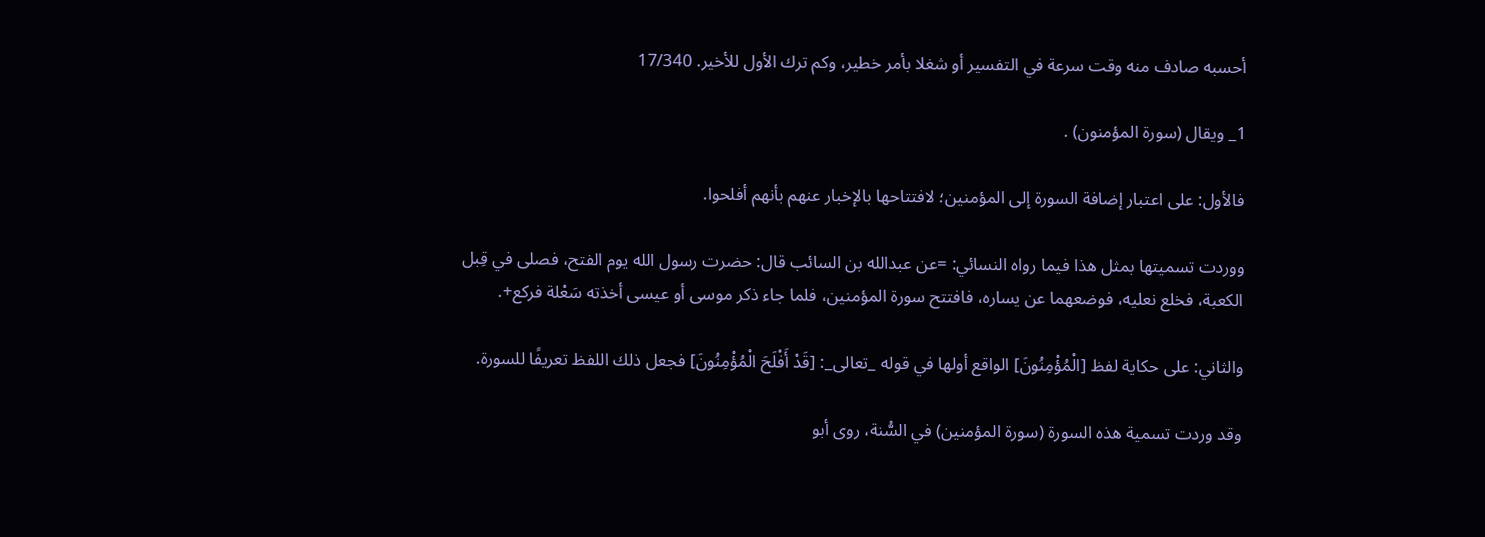أحسبه صادف منه وقت سرعة في التفسير أو شغلا بأمر خطير، وكم ترك الأول للأخير. 17/340

1_ ويقال (سورة المؤمنون) .

فالأول: على اعتبار إضافة السورة إلى المؤمنين؛ لافتتاحها بالإخبار عنهم بأنهم أفلحوا.

ووردت تسميتها بمثل هذا فيما رواه النسائي: =عن عبدالله بن السائب قال: حضرت رسول الله يوم الفتح، فصلى في قِبل الكعبة، فخلع نعليه، فوضعهما عن يساره، فافتتح سورة المؤمنين، فلما جاء ذكر موسى أو عيسى أخذته سَعْلة فركع+.

والثاني: على حكاية لفظ [الْمُؤْمِنُونَ] الواقع أولها في قوله _تعالى_: [قَدْ أَفْلَحَ الْمُؤْمِنُونَ] فجعل ذلك اللفظ تعريفًا للسورة.

وقد وردت تسمية هذه السورة (سورة المؤمنين) في السُّنة، روى أبو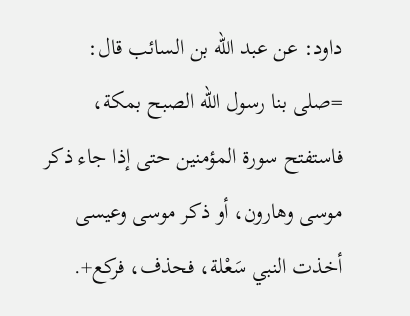داود: عن عبد الله بن السائب قال: =صلى بنا رسول الله الصبح بمكة، فاستفتح سورة المؤمنين حتى إذا جاء ذكر موسى وهارون، أو ذكر موسى وعيسى أخذت النبي سَعْلة، فحذف، فركع+.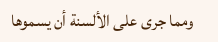ومما جرى على الألسنة أن يسموها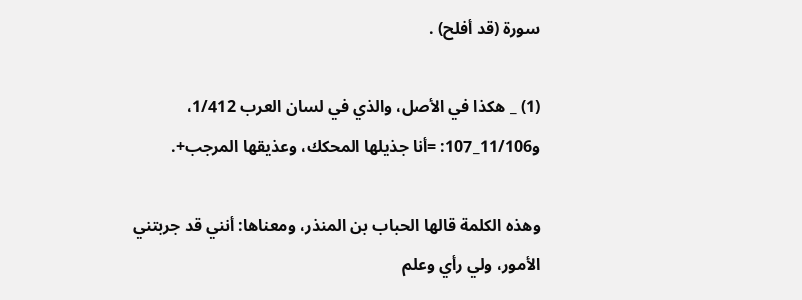سورة (قد أفلح) .

(1) _ هكذا في الأصل، والذي في لسان العرب 1/412، و11/106_107: =أنا جذيلها المحكك، وعذيقها المرجب+.

وهذه الكلمة قالها الحباب بن المنذر، ومعناها: أنني قد جربتني الأمور، ولي رأي وعلم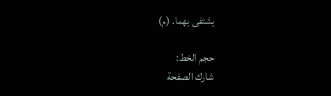يشتفى بهما. (م)

حجم الخط:
شارك الصفحة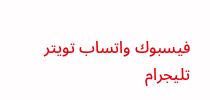فيسبوك واتساب تويتر تليجرام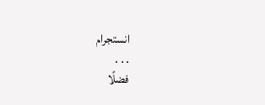انستجرام
. . .
فضلًا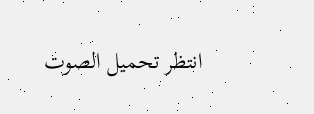انتظر تحميل الصوت